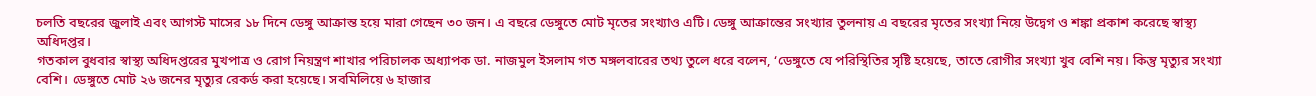চলতি বছরের জুলাই এবং আগস্ট মাসের ১৮ দিনে ডেঙ্গু আক্রান্ত হয়ে মারা গেছেন ৩০ জন। এ বছরে ডেঙ্গুতে মোট মৃতের সংখ্যাও এটি। ডেঙ্গু আক্রান্তের সংখ্যার তুলনায় এ বছরের মৃতের সংখ্যা নিয়ে উদ্বেগ ও শঙ্কা প্রকাশ করেছে স্বাস্থ্য অধিদপ্তর।
গতকাল বুধবার স্বাস্থ্য অধিদপ্তরের মুখপাত্র ও রোগ নিয়ন্ত্রণ শাখার পরিচালক অধ্যাপক ডা. নাজমুল ইসলাম গত মঙ্গলবারের তথ্য তুলে ধরে বলেন, ‘ডেঙ্গুতে যে পরিস্থিতির সৃষ্টি হয়েছে, তাতে রোগীর সংখ্যা খুব বেশি নয়। কিন্তু মৃত্যুর সংখ্যা বেশি। ডেঙ্গুতে মোট ২৬ জনের মৃত্যুর রেকর্ড করা হয়েছে। সবমিলিয়ে ৬ হাজার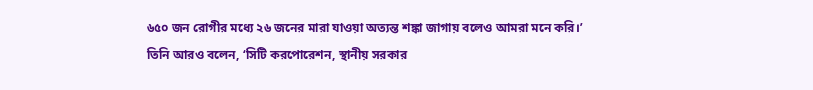৬৫০ জন রোগীর মধ্যে ২৬ জনের মারা যাওয়া অত্যন্ত শঙ্কা জাগায় বলেও আমরা মনে করি।’
তিনি আরও বলেন, ‘সিটি করপোরেশন, স্থানীয় সরকার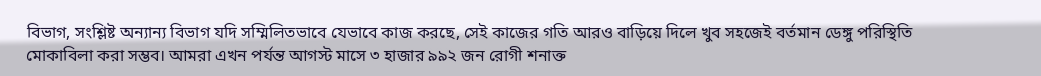বিভাগ, সংশ্লিষ্ট অন্যান্য বিভাগ যদি সম্মিলিতভাবে যেভাবে কাজ করছে, সেই কাজের গতি আরও বাড়িয়ে দিলে খুব সহজেই বর্তমান ডেঙ্গু পরিস্থিতি মোকাবিলা করা সম্ভব। আমরা এখন পর্যন্ত আগস্ট মাসে ৩ হাজার ৯৯২ জন রোগী শনাক্ত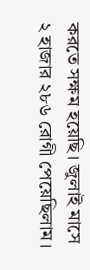করতে সক্ষম হয়েছি। জুলাই মাসে ২ হাজার ২৮৬ রোগী পেয়েছিলাম।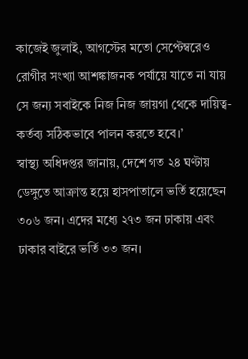কাজেই জুলাই, আগস্টের মতো সেপ্টেম্বরেও রোগীর সংখ্যা আশঙ্কাজনক পর্যায়ে যাতে না যায় সে জন্য সবাইকে নিজ নিজ জায়গা থেকে দায়িত্ব-কর্তব্য সঠিকভাবে পালন করতে হবে।’
স্বাস্থ্য অধিদপ্তর জানায়, দেশে গত ২৪ ঘণ্টায় ডেঙ্গুতে আক্রান্ত হয়ে হাসপাতালে ভর্তি হয়েছেন ৩০৬ জন। এদের মধ্যে ২৭৩ জন ঢাকায় এবং ঢাকার বাইরে ভর্তি ৩৩ জন।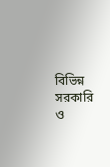বিভিন্ন সরকারি ও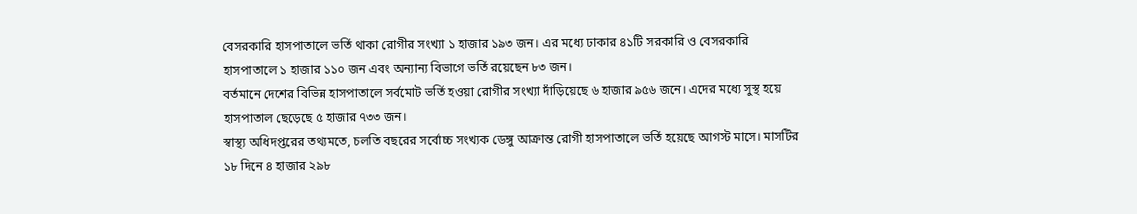বেসরকারি হাসপাতালে ভর্তি থাকা রোগীর সংখ্যা ১ হাজার ১৯৩ জন। এর মধ্যে ঢাকার ৪১টি সরকারি ও বেসরকারি হাসপাতালে ১ হাজার ১১০ জন এবং অন্যান্য বিভাগে ভর্তি রয়েছেন ৮৩ জন।
বর্তমানে দেশের বিভিন্ন হাসপাতালে সর্বমোট ভর্তি হওয়া রোগীর সংখ্যা দাঁড়িয়েছে ৬ হাজার ৯৫৬ জনে। এদের মধ্যে সুস্থ হয়ে হাসপাতাল ছেড়েছে ৫ হাজার ৭৩৩ জন।
স্বাস্থ্য অধিদপ্তরের তথ্যমতে, চলতি বছরের সর্বোচ্চ সংখ্যক ডেঙ্গু আক্রান্ত রোগী হাসপাতালে ভর্তি হয়েছে আগস্ট মাসে। মাসটির ১৮ দিনে ৪ হাজার ২৯৮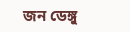জন ডেঙ্গু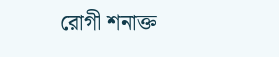রোগী শনাক্ত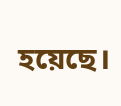হয়েছে।